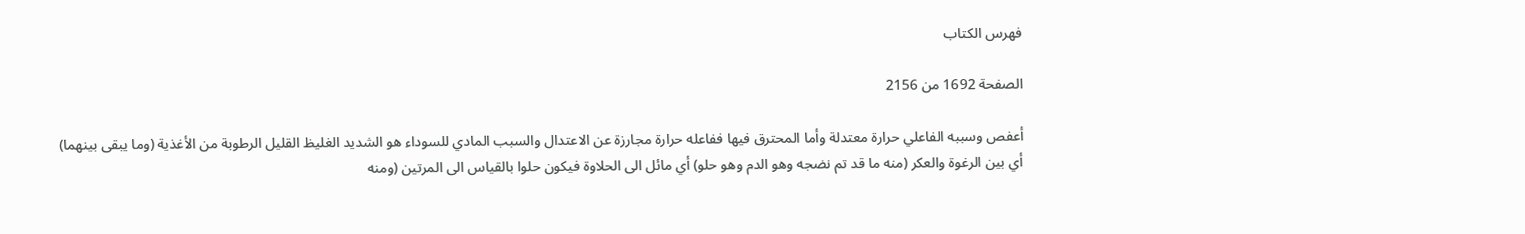فهرس الكتاب

الصفحة 1692 من 2156

أعفص وسببه الفاعلي حرارة معتدلة وأما المحترق فيها ففاعله حرارة مجارزة عن الاعتدال والسبب المادي للسوداء هو الشديد الغليظ القليل الرطوبة من الأغذية (وما يبقى بينهما) أي بين الرغوة والعكر (منه ما قد تم نضجه وهو الدم وهو حلو) أي مائل الى الحلاوة فيكون حلوا بالقياس الى المرتين (ومنه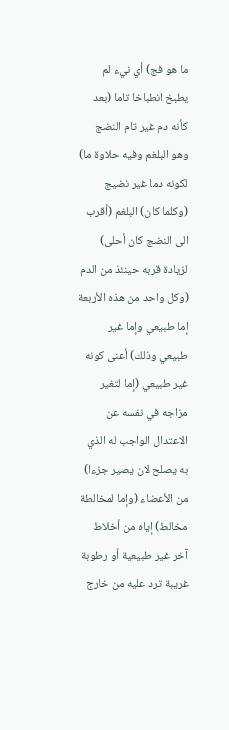ما هو فج) أي نيء لم يطبخ انطباخا تاما (بعد كأنه دم غير تام النضج وهو البلغم وفيه حلاوة ما) لكونه دما غير نضيج (وكلما كان) البلغم (أقرب الى النضج كان أحلى) لزيادة قربه حينئذ من الدم (وكل واحد من هذه الأربعة إما طبيعي وإما غير طبيعي وذلك) أعنى كونه غير طبيعي (إما لتغير مزاجه في نفسه عن الاعتدال الواجب له الذي به يصلح لان يصير جزءا) من الأعضاء (وإما لمخالطة مخالط) إياه من أخلاط آخر غير طبيعية أو رطوبة غريبة ترد عليه من خارج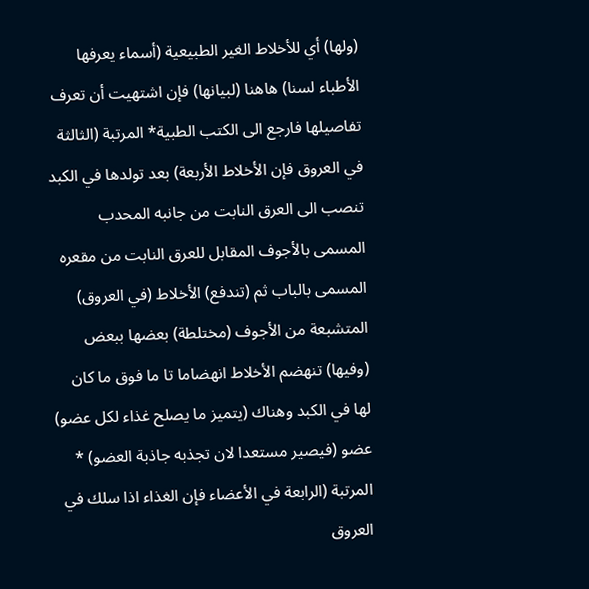(ولها) أي للأخلاط الغير الطبيعية (أسماء يعرفها الأطباء لسنا) هاهنا (لبيانها) فإن اشتهيت أن تعرف تفاصيلها فارجع الى الكتب الطبية* المرتبة (الثالثة في العروق فإن الأخلاط الأربعة) بعد تولدها في الكبد تنصب الى العرق النابت من جانبه المحدب المسمى بالأجوف المقابل للعرق النابت من مقعره المسمى بالباب ثم (تندفع) الأخلاط (في العروق) المتشبعة من الأجوف (مختلطة) بعضها ببعض (وفيها) تنهضم الأخلاط انهضاما تا ما فوق ما كان لها في الكبد وهناك (يتميز ما يصلح غذاء لكل عضو) عضو (فيصير مستعدا لان تجذبه جاذبة العضو) * المرتبة (الرابعة في الأعضاء فإن الغذاء اذا سلك في العروق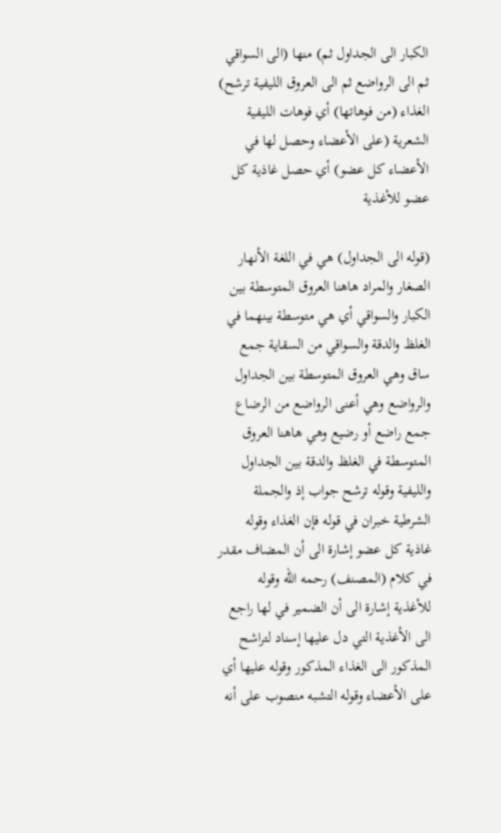الكبار الى الجداول ثم) منها (الى السواقي ثم الى الرواضع ثم الى العروق الليفية ترشح) الغذاء (من فوهاتها) أي فوهات الليفية الشعرية (على الأعضاء وحصل لها في الأعضاء كل عضو) أي حصل غاذية كل عضو للأغذية

(قوله الى الجداول) هي في اللغة الأنهار الصغار والمراد هاهنا العروق المتوسطة بين الكبار والسواقي أي هي متوسطة بينهما في الغلظ والدقة والسواقي من السقاية جمع ساق وهي العروق المتوسطة بين الجداول والرواضع وهي أعنى الرواضع من الرضاع جمع راضع أو رضيع وهي هاهنا العروق المتوسطة في الغلظ والدقة بين الجداول والليفية وقوله ترشح جواب إذ والجملة الشرطية خبران في قوله فإن الغذاء وقوله غاذية كل عضو إشارة الى أن المضاف مقدر في كلام (المصنف) رحمه اللّه وقوله للأغذية إشارة الى أن الضمير في لها راجع الى الأغذية التي دل عليها إسناد لتراشح المذكور الى الغذاء المذكور وقوله عليها أي على الأعضاء وقوله التشبه منصوب على أنه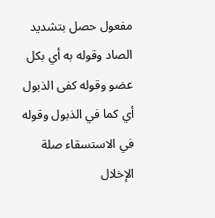مفعول حصل بتشديد الصاد وقوله به أي بكل عضو وقوله كفى الذبول أي كما في الذبول وقوله في الاستسقاء صلة الإخلال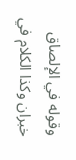وقوله في الإلصاق خبران وكذا الكلام في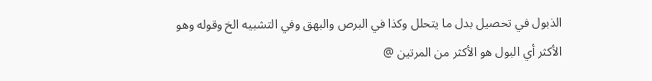الذبول في تحصيل بدل ما يتحلل وكذا في البرص والبهق وفي التشبيه الخ وقوله وهو الأكثر أي البول هو الأكثر من المرتين @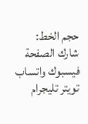حجم الخط:
شارك الصفحة
فيسبوك واتساب تويتر تليجرام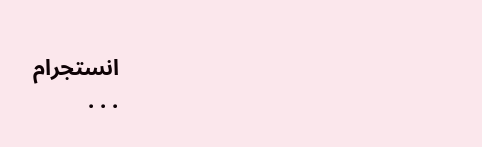انستجرام
. . .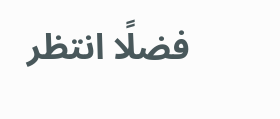فضلًا انتظر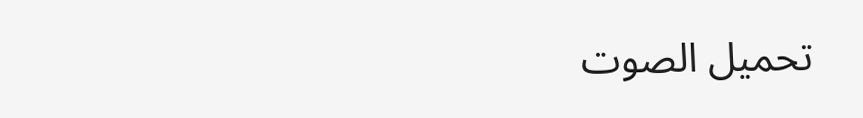تحميل الصوت